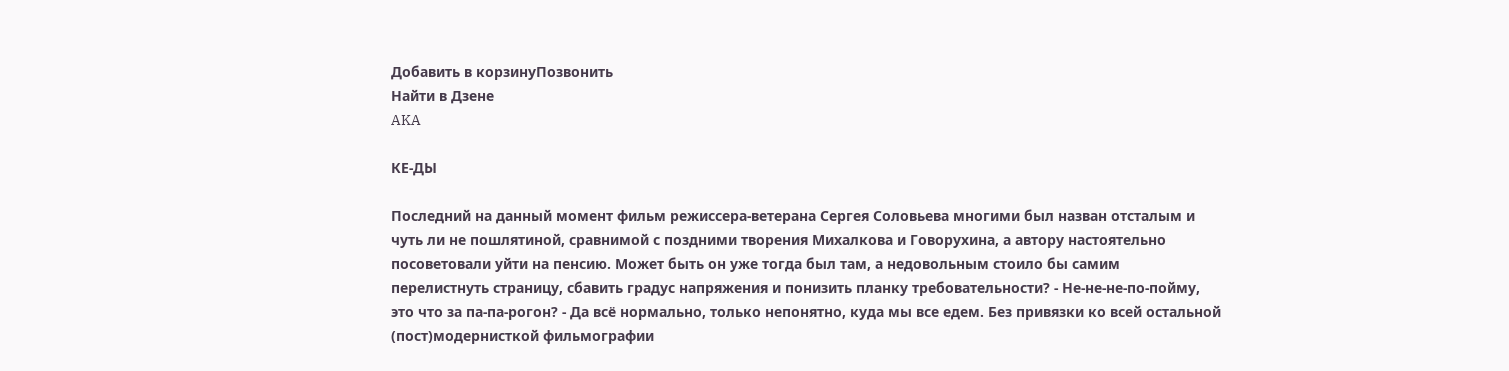Добавить в корзинуПозвонить
Найти в Дзене
AKA

КЕ-ДЫ

Последний на данный момент фильм режиссера-ветерана Сергея Соловьева многими был назван отсталым и чуть ли не пошлятиной, сравнимой с поздними творения Михалкова и Говорухина, а автору настоятельно посоветовали уйти на пенсию. Может быть он уже тогда был там, а недовольным стоило бы самим перелистнуть страницу, сбавить градус напряжения и понизить планку требовательности? - Не-не-не-по-пойму, это что за па-па-рогон? - Да всё нормально, только непонятно, куда мы все едем. Без привязки ко всей остальной (пост)модернисткой фильмографии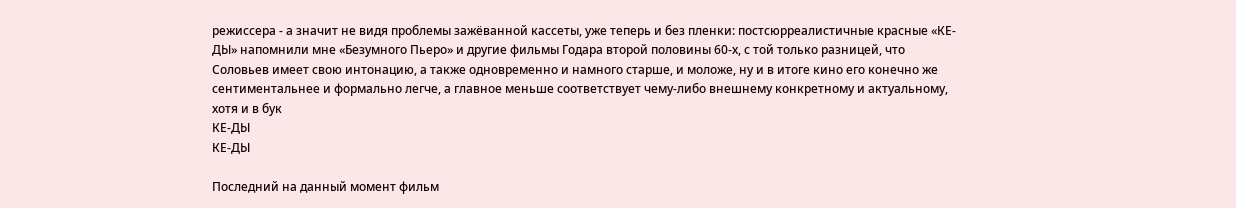режиссера - а значит не видя проблемы зажёванной кассеты, уже теперь и без пленки: постсюрреалистичные красные «КЕ-ДЫ» напомнили мне «Безумного Пьеро» и другие фильмы Годара второй половины 60-х, с той только разницей, что Соловьев имеет свою интонацию, а также одновременно и намного старше, и моложе, ну и в итоге кино его конечно же сентиментальнее и формально легче, а главное меньше соответствует чему-либо внешнему конкретному и актуальному, хотя и в бук
КЕ-ДЫ
КЕ-ДЫ

Последний на данный момент фильм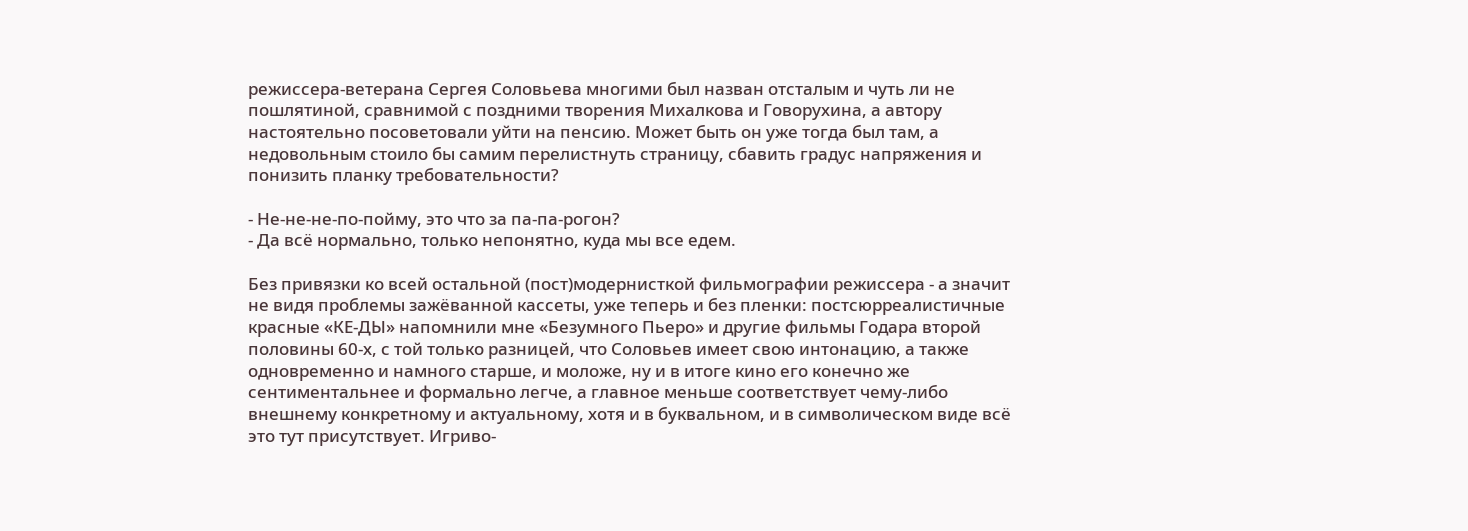режиссера-ветерана Сергея Соловьева многими был назван отсталым и чуть ли не пошлятиной, сравнимой с поздними творения Михалкова и Говорухина, а автору настоятельно посоветовали уйти на пенсию. Может быть он уже тогда был там, а недовольным стоило бы самим перелистнуть страницу, сбавить градус напряжения и понизить планку требовательности?

- Не-не-не-по-пойму, это что за па-па-рогон?
- Да всё нормально, только непонятно, куда мы все едем.

Без привязки ко всей остальной (пост)модернисткой фильмографии режиссера - а значит не видя проблемы зажёванной кассеты, уже теперь и без пленки: постсюрреалистичные красные «КЕ-ДЫ» напомнили мне «Безумного Пьеро» и другие фильмы Годара второй половины 60-х, с той только разницей, что Соловьев имеет свою интонацию, а также одновременно и намного старше, и моложе, ну и в итоге кино его конечно же сентиментальнее и формально легче, а главное меньше соответствует чему-либо внешнему конкретному и актуальному, хотя и в буквальном, и в символическом виде всё это тут присутствует. Игриво-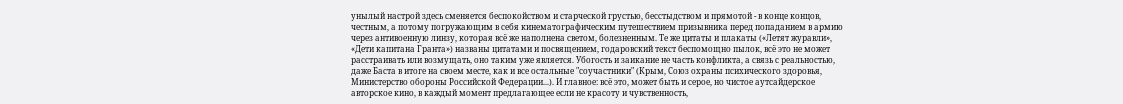унылый настрой здесь сменяется беспокойством и старческой грустью, бесстыдством и прямотой - в конце концов, честным, а потому погружающим в себя кинематографическим путешествием призывника перед попаданием в армию через антивоенную линзу, которая всё же наполнена светом, болезненным. Те же цитаты и плакаты («Летят журавли», «Дети капитана Гранта») названы цитатами и посвящением, годаровский текст беспомощно пылок, всё это не может расстраивать или возмущать, оно таким уже является. Убогость и заикание не часть конфликта, а связь с реальностью, даже Баста в итоге на своем месте, как и все остальные "соучастники" (Крым, Союз охраны психического здоровья, Министерство обороны Российской Федерации...). И главное: всё это, может быть и серое, но чистое аутсайдерское авторское кино, в каждый момент предлагающее если не красоту и чувственность,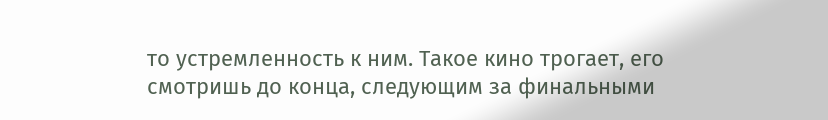то устремленность к ним. Такое кино трогает, его смотришь до конца, следующим за финальными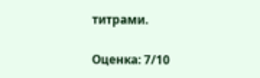титрами.

Оценка: 7/10